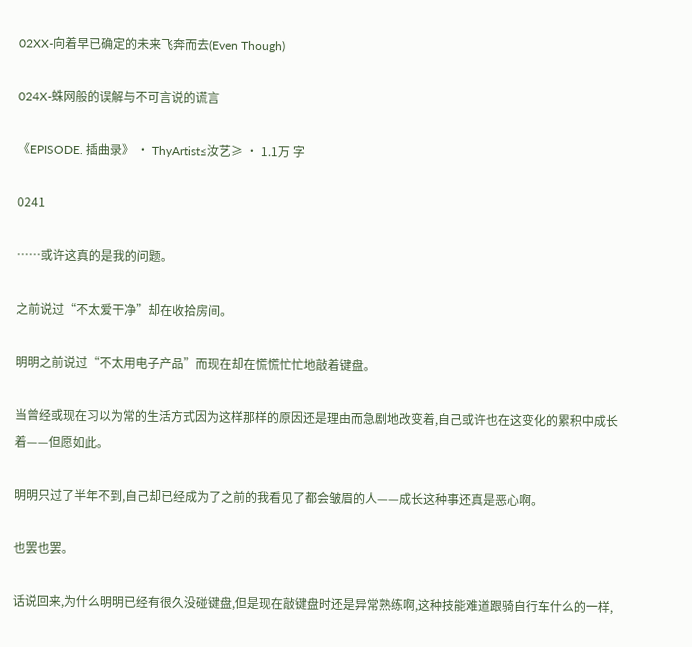02XX-向着早已确定的未来飞奔而去(Even Though)

024X-蛛网般的误解与不可言说的谎言

《EPISODE. 插曲录》 · ThyArtist≤汝艺≥ · 1.1万 字

0241

……或许这真的是我的问题。

之前说过“不太爱干净”却在收拾房间。

明明之前说过“不太用电子产品”而现在却在慌慌忙忙地敲着键盘。

当曾经或现在习以为常的生活方式因为这样那样的原因还是理由而急剧地改变着,自己或许也在这变化的累积中成长着——但愿如此。

明明只过了半年不到,自己却已经成为了之前的我看见了都会皱眉的人——成长这种事还真是恶心啊。

也罢也罢。

话说回来,为什么明明已经有很久没碰键盘,但是现在敲键盘时还是异常熟练啊,这种技能难道跟骑自行车什么的一样,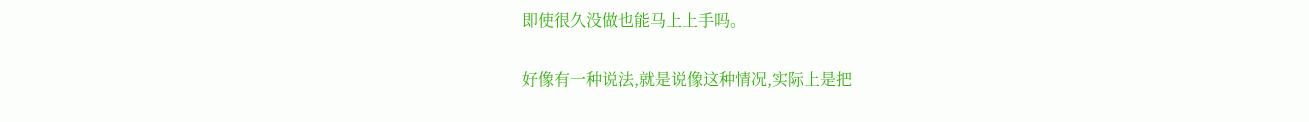即使很久没做也能马上上手吗。

好像有一种说法,就是说像这种情况,实际上是把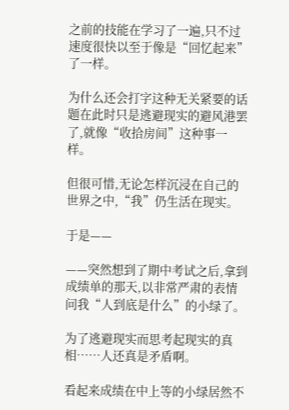之前的技能在学习了一遍,只不过速度很快以至于像是“回忆起来”了一样。

为什么还会打字这种无关紧要的话题在此时只是逃避现实的避风港罢了,就像“收拾房间”这种事一样。

但很可惜,无论怎样沉浸在自己的世界之中,“我”仍生活在现实。

于是——

——突然想到了期中考试之后,拿到成绩单的那天,以非常严肃的表情问我“人到底是什么”的小绿了。

为了逃避现实而思考起现实的真相……人还真是矛盾啊。

看起来成绩在中上等的小绿居然不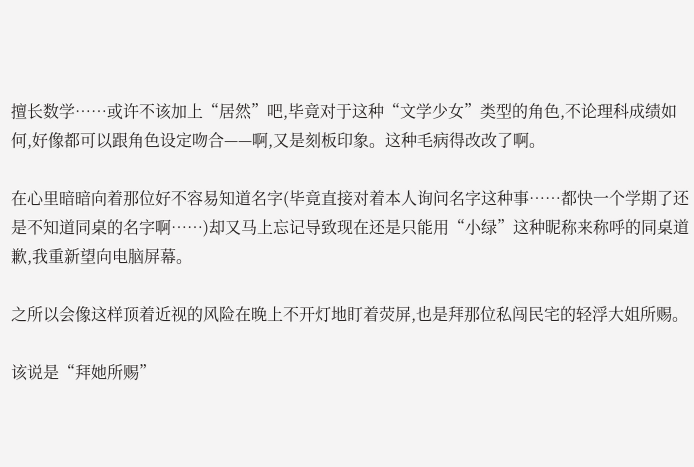擅长数学……或许不该加上“居然”吧,毕竟对于这种“文学少女”类型的角色,不论理科成绩如何,好像都可以跟角色设定吻合——啊,又是刻板印象。这种毛病得改改了啊。

在心里暗暗向着那位好不容易知道名字(毕竟直接对着本人询问名字这种事……都快一个学期了还是不知道同桌的名字啊……)却又马上忘记导致现在还是只能用“小绿”这种昵称来称呼的同桌道歉,我重新望向电脑屏幕。

之所以会像这样顶着近视的风险在晚上不开灯地盯着荧屏,也是拜那位私闯民宅的轻浮大姐所赐。

该说是“拜她所赐”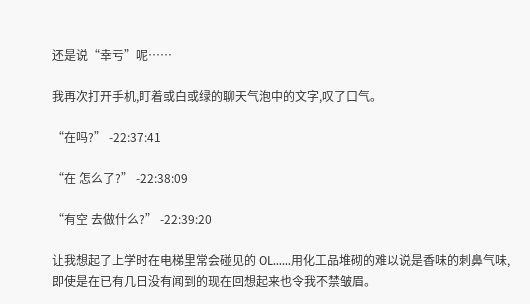还是说“幸亏”呢……

我再次打开手机,盯着或白或绿的聊天气泡中的文字,叹了口气。

“在吗?” -22:37:41

“在 怎么了?” -22:38:09

“有空 去做什么?” -22:39:20

让我想起了上学时在电梯里常会碰见的 OL……用化工品堆砌的难以说是香味的刺鼻气味,即使是在已有几日没有闻到的现在回想起来也令我不禁皱眉。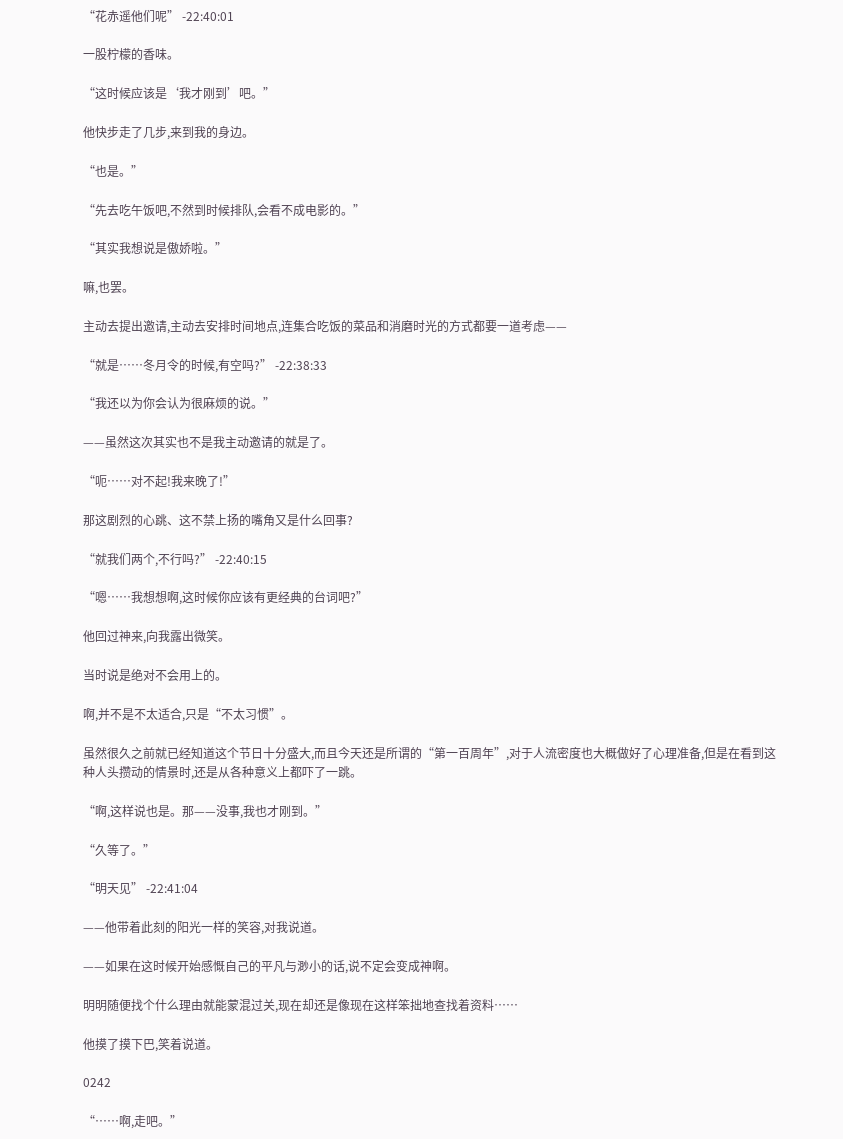“花赤遥他们呢” -22:40:01

一股柠檬的香味。

“这时候应该是‘我才刚到’吧。”

他快步走了几步,来到我的身边。

“也是。”

“先去吃午饭吧,不然到时候排队,会看不成电影的。”

“其实我想说是傲娇啦。”

嘛,也罢。

主动去提出邀请,主动去安排时间地点,连集合吃饭的菜品和消磨时光的方式都要一道考虑——

“就是……冬月令的时候,有空吗?” -22:38:33

“我还以为你会认为很麻烦的说。”

——虽然这次其实也不是我主动邀请的就是了。

“呃……对不起!我来晚了!”

那这剧烈的心跳、这不禁上扬的嘴角又是什么回事?

“就我们两个,不行吗?” -22:40:15

“嗯……我想想啊,这时候你应该有更经典的台词吧?”

他回过神来,向我露出微笑。

当时说是绝对不会用上的。

啊,并不是不太适合,只是“不太习惯”。

虽然很久之前就已经知道这个节日十分盛大,而且今天还是所谓的“第一百周年”,对于人流密度也大概做好了心理准备,但是在看到这种人头攒动的情景时,还是从各种意义上都吓了一跳。

“啊,这样说也是。那——没事,我也才刚到。”

“久等了。”

“明天见” -22:41:04

——他带着此刻的阳光一样的笑容,对我说道。

——如果在这时候开始感慨自己的平凡与渺小的话,说不定会变成神啊。

明明随便找个什么理由就能蒙混过关,现在却还是像现在这样笨拙地查找着资料……

他摸了摸下巴,笑着说道。

0242

“……啊,走吧。”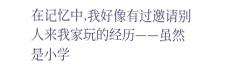在记忆中,我好像有过邀请别人来我家玩的经历——虽然是小学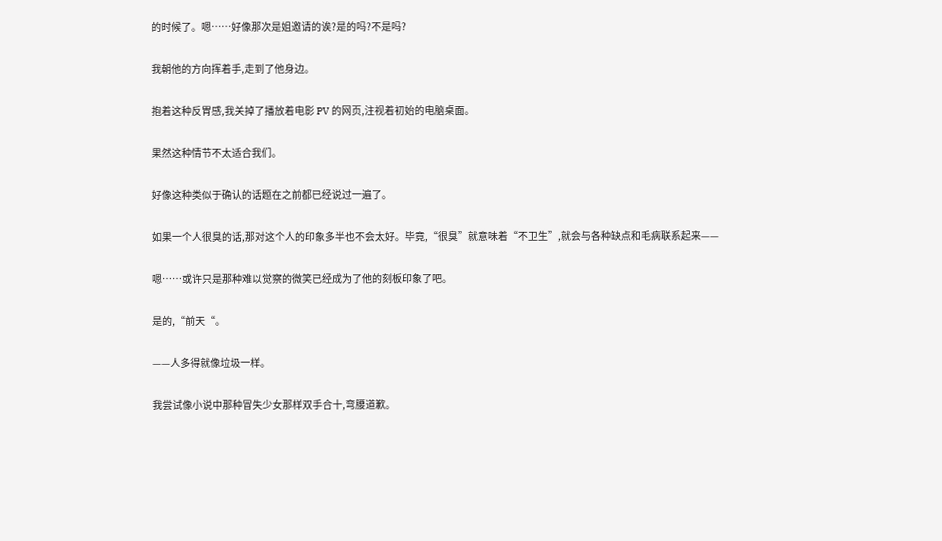的时候了。嗯……好像那次是姐邀请的诶?是的吗?不是吗?

我朝他的方向挥着手,走到了他身边。

抱着这种反胃感,我关掉了播放着电影 PV 的网页,注视着初始的电脑桌面。

果然这种情节不太适合我们。

好像这种类似于确认的话题在之前都已经说过一遍了。

如果一个人很臭的话,那对这个人的印象多半也不会太好。毕竟,“很臭”就意味着“不卫生”,就会与各种缺点和毛病联系起来——

嗯……或许只是那种难以觉察的微笑已经成为了他的刻板印象了吧。

是的,“前天“。

——人多得就像垃圾一样。

我尝试像小说中那种冒失少女那样双手合十,弯腰道歉。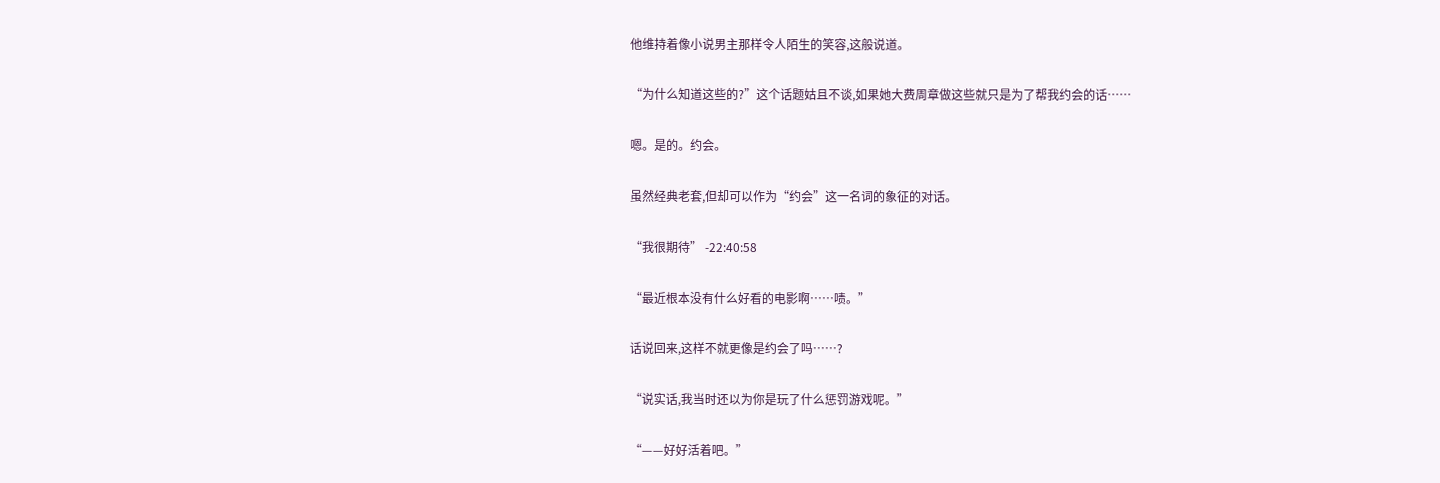他维持着像小说男主那样令人陌生的笑容,这般说道。

“为什么知道这些的?”这个话题姑且不谈,如果她大费周章做这些就只是为了帮我约会的话……

嗯。是的。约会。

虽然经典老套,但却可以作为“约会”这一名词的象征的对话。

“我很期待” -22:40:58

“最近根本没有什么好看的电影啊……啧。”

话说回来,这样不就更像是约会了吗……?

“说实话,我当时还以为你是玩了什么惩罚游戏呢。”

“——好好活着吧。”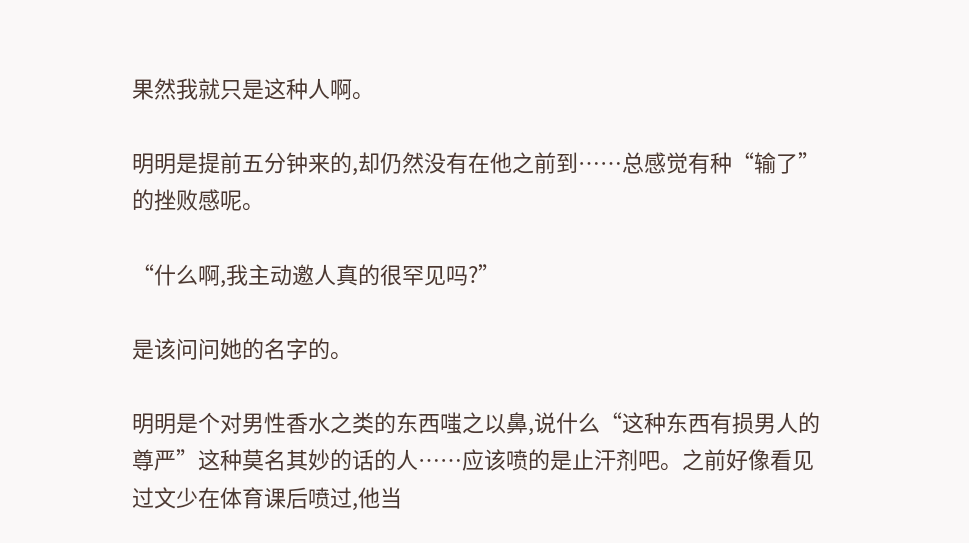果然我就只是这种人啊。

明明是提前五分钟来的,却仍然没有在他之前到……总感觉有种“输了”的挫败感呢。

“什么啊,我主动邀人真的很罕见吗?”

是该问问她的名字的。

明明是个对男性香水之类的东西嗤之以鼻,说什么“这种东西有损男人的尊严”这种莫名其妙的话的人……应该喷的是止汗剂吧。之前好像看见过文少在体育课后喷过,他当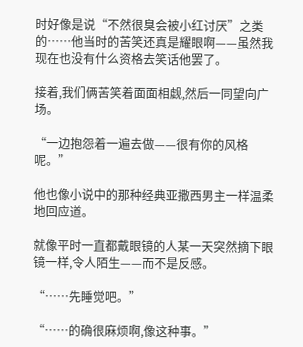时好像是说“不然很臭会被小红讨厌”之类的……他当时的苦笑还真是耀眼啊——虽然我现在也没有什么资格去笑话他罢了。

接着,我们俩苦笑着面面相觑,然后一同望向广场。

“一边抱怨着一遍去做——很有你的风格呢。”

他也像小说中的那种经典亚撒西男主一样温柔地回应道。

就像平时一直都戴眼镜的人某一天突然摘下眼镜一样,令人陌生——而不是反感。

“……先睡觉吧。”

“……的确很麻烦啊,像这种事。”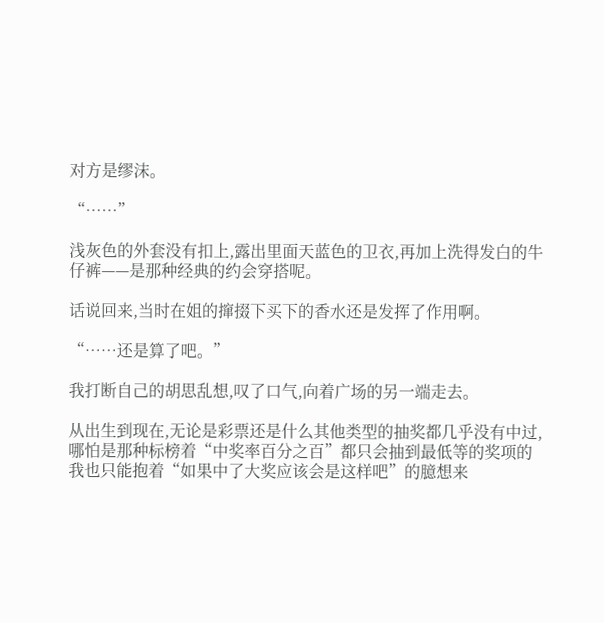对方是缪沫。

“……”

浅灰色的外套没有扣上,露出里面天蓝色的卫衣,再加上洗得发白的牛仔裤——是那种经典的约会穿搭呢。

话说回来,当时在姐的撺掇下买下的香水还是发挥了作用啊。

“……还是算了吧。”

我打断自己的胡思乱想,叹了口气,向着广场的另一端走去。

从出生到现在,无论是彩票还是什么其他类型的抽奖都几乎没有中过,哪怕是那种标榜着“中奖率百分之百”都只会抽到最低等的奖项的我也只能抱着“如果中了大奖应该会是这样吧”的臆想来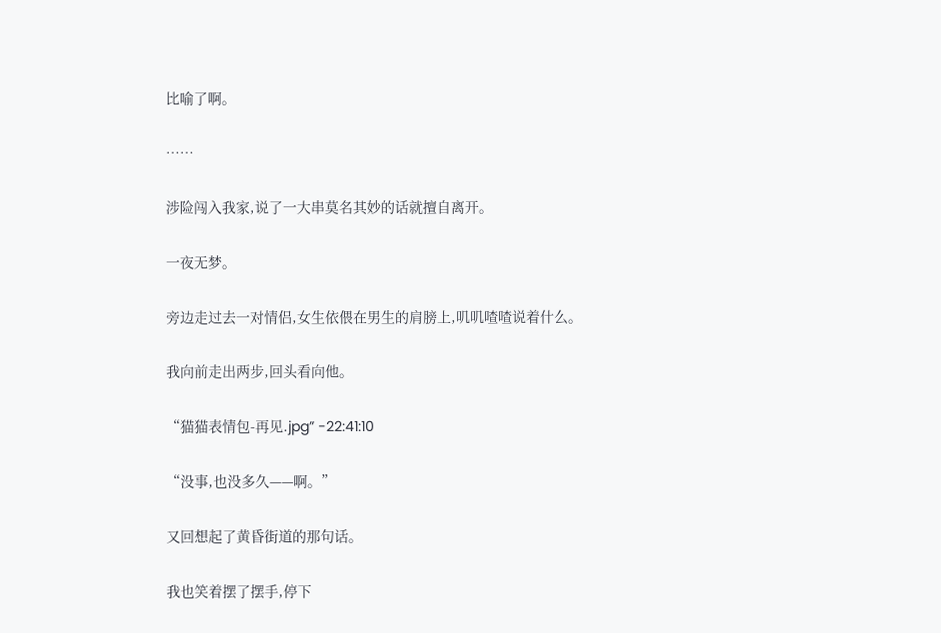比喻了啊。

……

涉险闯入我家,说了一大串莫名其妙的话就擅自离开。

一夜无梦。

旁边走过去一对情侣,女生依偎在男生的肩膀上,叽叽喳喳说着什么。

我向前走出两步,回头看向他。

“猫猫表情包-再见.jpg” -22:41:10

“没事,也没多久——啊。”

又回想起了黄昏街道的那句话。

我也笑着摆了摆手,停下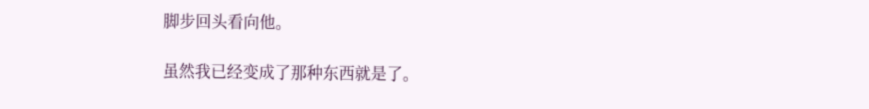脚步回头看向他。

虽然我已经变成了那种东西就是了。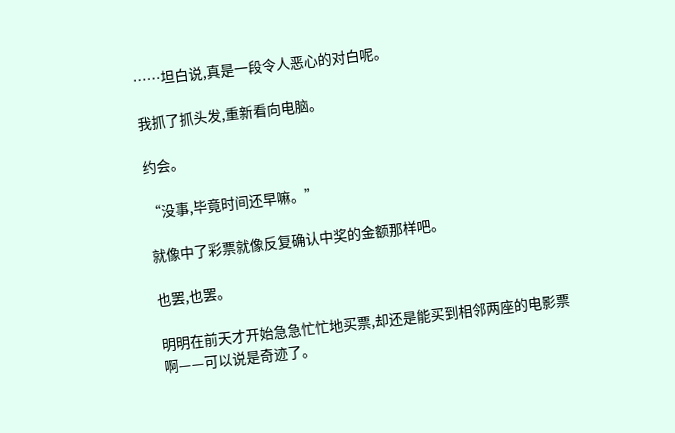……坦白说,真是一段令人恶心的对白呢。

我抓了抓头发,重新看向电脑。

约会。

“没事,毕竟时间还早嘛。”

就像中了彩票就像反复确认中奖的金额那样吧。

也罢,也罢。

明明在前天才开始急急忙忙地买票,却还是能买到相邻两座的电影票啊——可以说是奇迹了。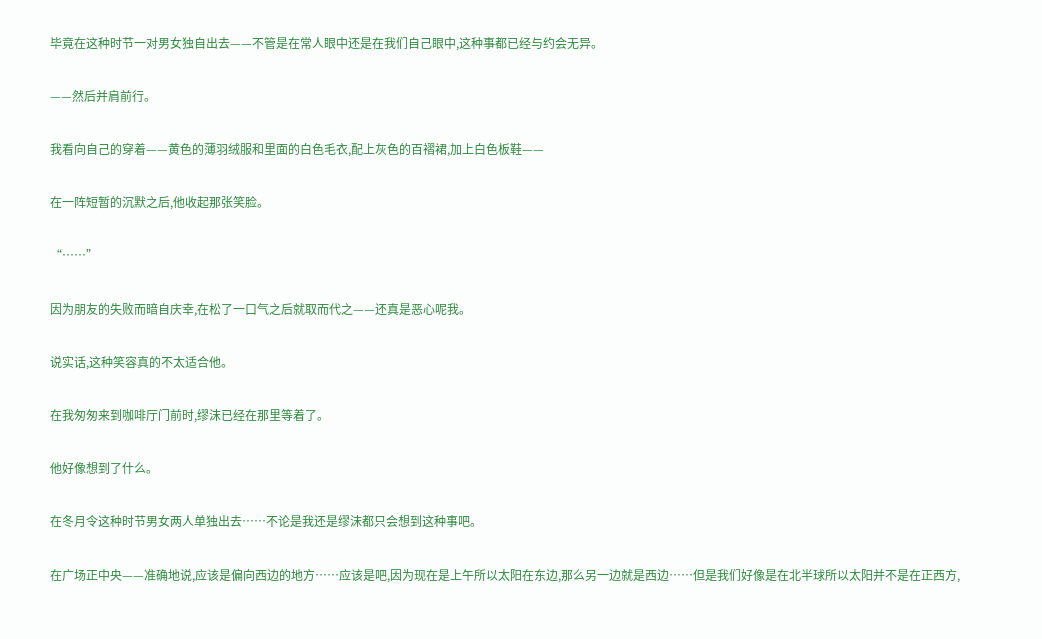毕竟在这种时节一对男女独自出去——不管是在常人眼中还是在我们自己眼中,这种事都已经与约会无异。

——然后并肩前行。

我看向自己的穿着——黄色的薄羽绒服和里面的白色毛衣,配上灰色的百褶裙,加上白色板鞋——

在一阵短暂的沉默之后,他收起那张笑脸。

“……”

因为朋友的失败而暗自庆幸,在松了一口气之后就取而代之——还真是恶心呢我。

说实话,这种笑容真的不太适合他。

在我匆匆来到咖啡厅门前时,缪沫已经在那里等着了。

他好像想到了什么。

在冬月令这种时节男女两人单独出去……不论是我还是缪沫都只会想到这种事吧。

在广场正中央——准确地说,应该是偏向西边的地方……应该是吧,因为现在是上午所以太阳在东边,那么另一边就是西边……但是我们好像是在北半球所以太阳并不是在正西方,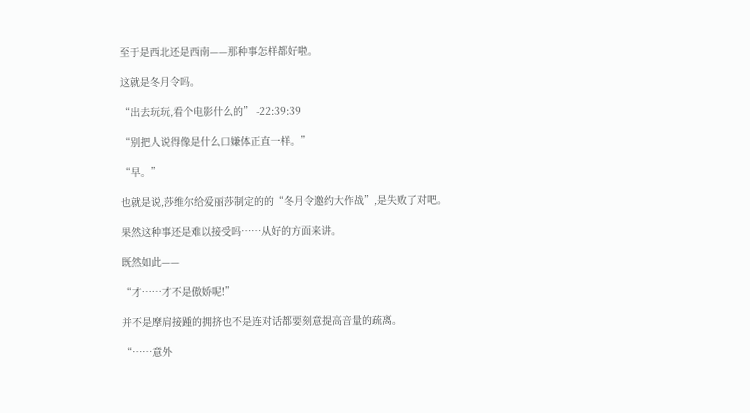至于是西北还是西南——那种事怎样都好啦。

这就是冬月令吗。

“出去玩玩,看个电影什么的” -22:39:39

“别把人说得像是什么口嫌体正直一样。”

“早。”

也就是说,莎维尔给爱丽莎制定的的“冬月令邀约大作战”,是失败了对吧。

果然这种事还是难以接受吗……从好的方面来讲。

既然如此——

“才……才不是傲娇呢!”

并不是摩肩接踵的拥挤也不是连对话都要刻意提高音量的疏离。

“……意外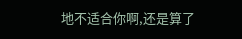地不适合你啊,还是算了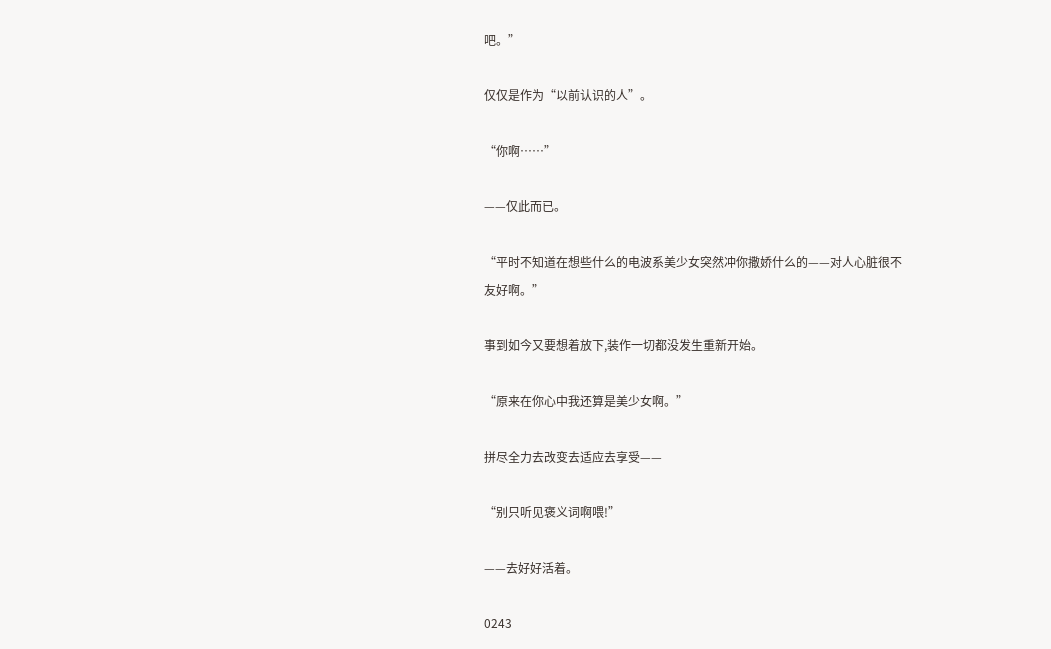吧。”

仅仅是作为“以前认识的人”。

“你啊……”

——仅此而已。

“平时不知道在想些什么的电波系美少女突然冲你撒娇什么的——对人心脏很不友好啊。”

事到如今又要想着放下,装作一切都没发生重新开始。

“原来在你心中我还算是美少女啊。”

拼尽全力去改变去适应去享受——

“别只听见褒义词啊喂!”

——去好好活着。

0243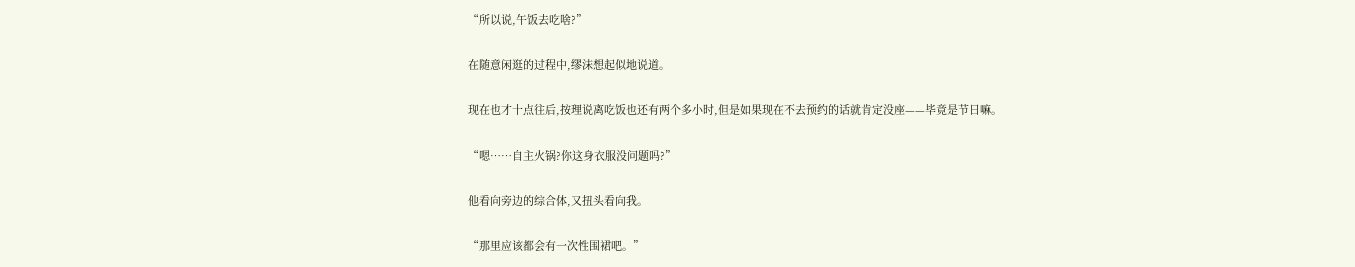“所以说,午饭去吃啥?”

在随意闲逛的过程中,缪沫想起似地说道。

现在也才十点往后,按理说离吃饭也还有两个多小时,但是如果现在不去预约的话就肯定没座——毕竟是节日嘛。

“嗯……自主火锅?你这身衣服没问题吗?”

他看向旁边的综合体,又扭头看向我。

“那里应该都会有一次性围裙吧。”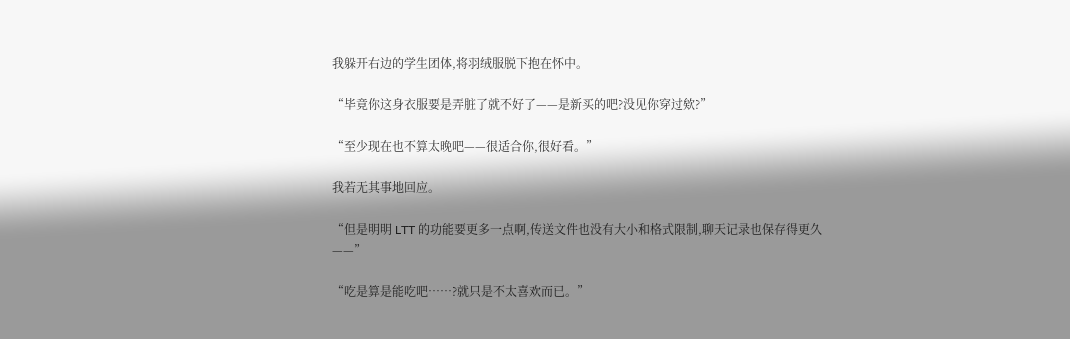我躲开右边的学生团体,将羽绒服脱下抱在怀中。

“毕竟你这身衣服要是弄脏了就不好了——是新买的吧?没见你穿过欸?”

“至少现在也不算太晚吧——很适合你,很好看。”

我若无其事地回应。

“但是明明 LTT 的功能要更多一点啊,传送文件也没有大小和格式限制,聊天记录也保存得更久——”

“吃是算是能吃吧……?就只是不太喜欢而已。”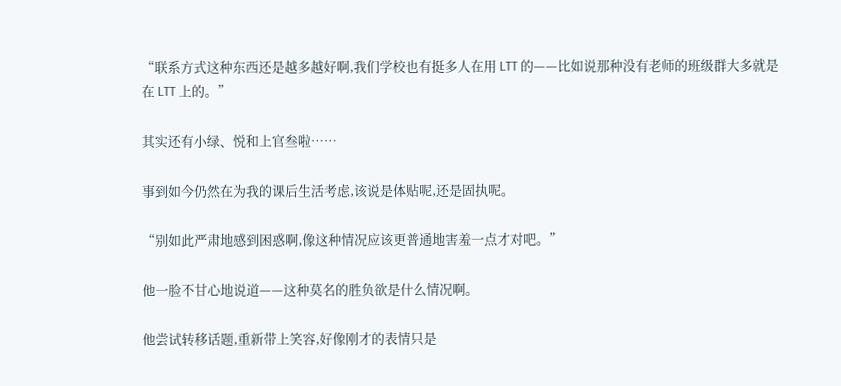“联系方式这种东西还是越多越好啊,我们学校也有挺多人在用 LTT 的——比如说那种没有老师的班级群大多就是在 LTT 上的。”

其实还有小绿、悦和上官叁啦……

事到如今仍然在为我的课后生活考虑,该说是体贴呢,还是固执呢。

“别如此严肃地感到困惑啊,像这种情况应该更普通地害羞一点才对吧。”

他一脸不甘心地说道——这种莫名的胜负欲是什么情况啊。

他尝试转移话题,重新带上笑容,好像刚才的表情只是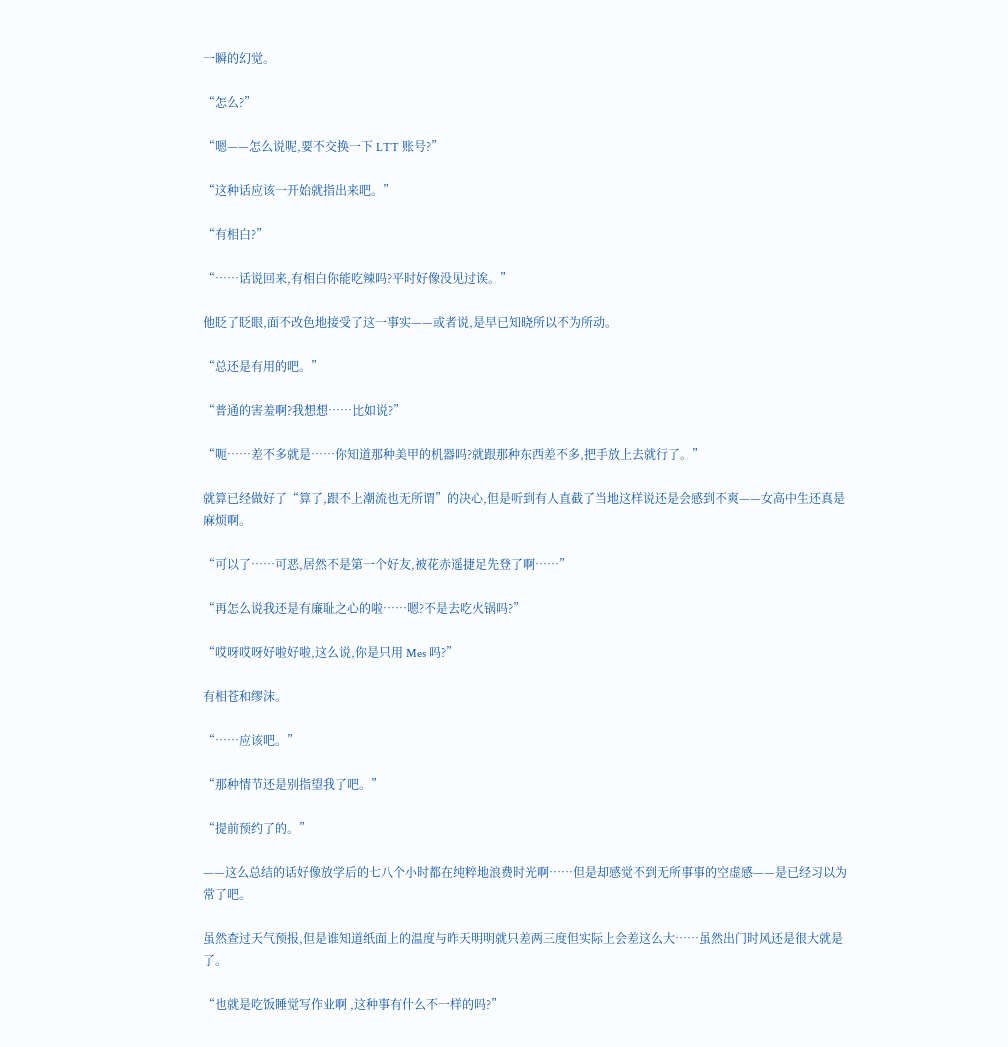一瞬的幻觉。

“怎么?”

“嗯——怎么说呢,要不交换一下 LTT 账号?”

“这种话应该一开始就指出来吧。”

“有相白?”

“……话说回来,有相白你能吃辣吗?平时好像没见过诶。”

他眨了眨眼,面不改色地接受了这一事实——或者说,是早已知晓所以不为所动。

“总还是有用的吧。”

“普通的害羞啊?我想想……比如说?”

“呃……差不多就是……你知道那种美甲的机器吗?就跟那种东西差不多,把手放上去就行了。”

就算已经做好了“算了,跟不上潮流也无所谓”的决心,但是听到有人直截了当地这样说还是会感到不爽——女高中生还真是麻烦啊。

“可以了……可恶,居然不是第一个好友,被花赤遥捷足先登了啊……”

“再怎么说我还是有廉耻之心的啦……嗯?不是去吃火锅吗?”

“哎呀哎呀好啦好啦,这么说,你是只用 Mes 吗?”

有相苍和缪沫。

“……应该吧。”

“那种情节还是别指望我了吧。”

“提前预约了的。”

——这么总结的话好像放学后的七八个小时都在纯粹地浪费时光啊……但是却感觉不到无所事事的空虚感——是已经习以为常了吧。

虽然查过天气预报,但是谁知道纸面上的温度与昨天明明就只差两三度但实际上会差这么大……虽然出门时风还是很大就是了。

“也就是吃饭睡觉写作业啊 ,这种事有什么不一样的吗?”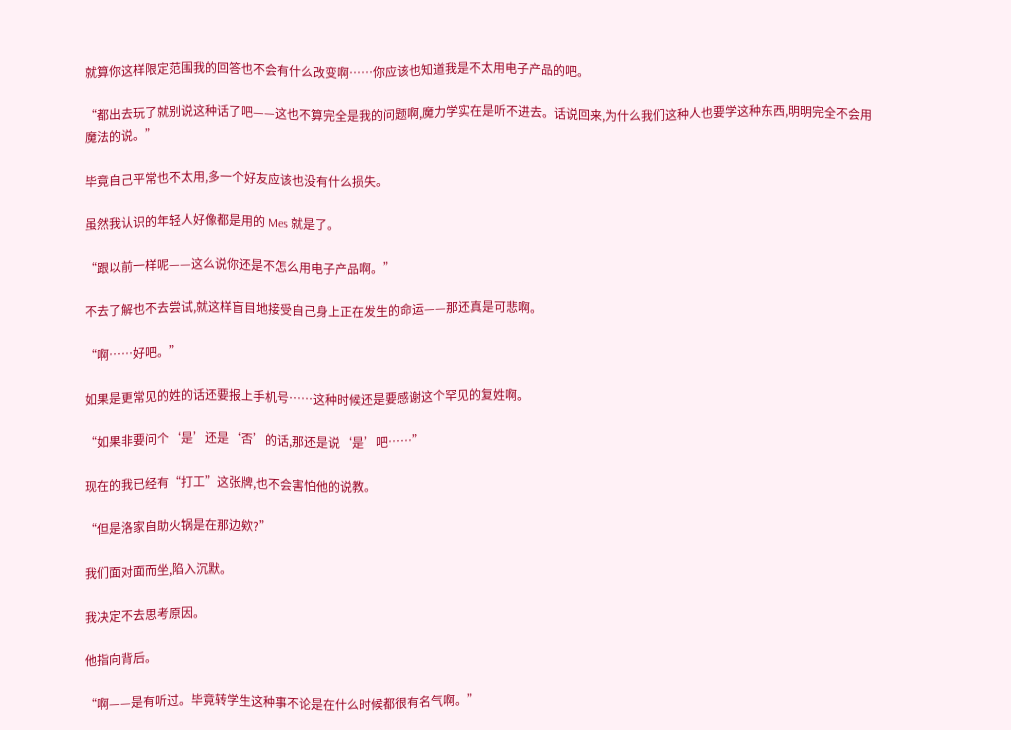就算你这样限定范围我的回答也不会有什么改变啊……你应该也知道我是不太用电子产品的吧。

“都出去玩了就别说这种话了吧——这也不算完全是我的问题啊,魔力学实在是听不进去。话说回来,为什么我们这种人也要学这种东西,明明完全不会用魔法的说。”

毕竟自己平常也不太用,多一个好友应该也没有什么损失。

虽然我认识的年轻人好像都是用的 Mes 就是了。

“跟以前一样呢——这么说你还是不怎么用电子产品啊。”

不去了解也不去尝试,就这样盲目地接受自己身上正在发生的命运——那还真是可悲啊。

“啊……好吧。”

如果是更常见的姓的话还要报上手机号……这种时候还是要感谢这个罕见的复姓啊。

“如果非要问个‘是’还是‘否’的话,那还是说‘是’吧……”

现在的我已经有“打工”这张牌,也不会害怕他的说教。

“但是洛家自助火锅是在那边欸?”

我们面对面而坐,陷入沉默。

我决定不去思考原因。

他指向背后。

“啊——是有听过。毕竟转学生这种事不论是在什么时候都很有名气啊。”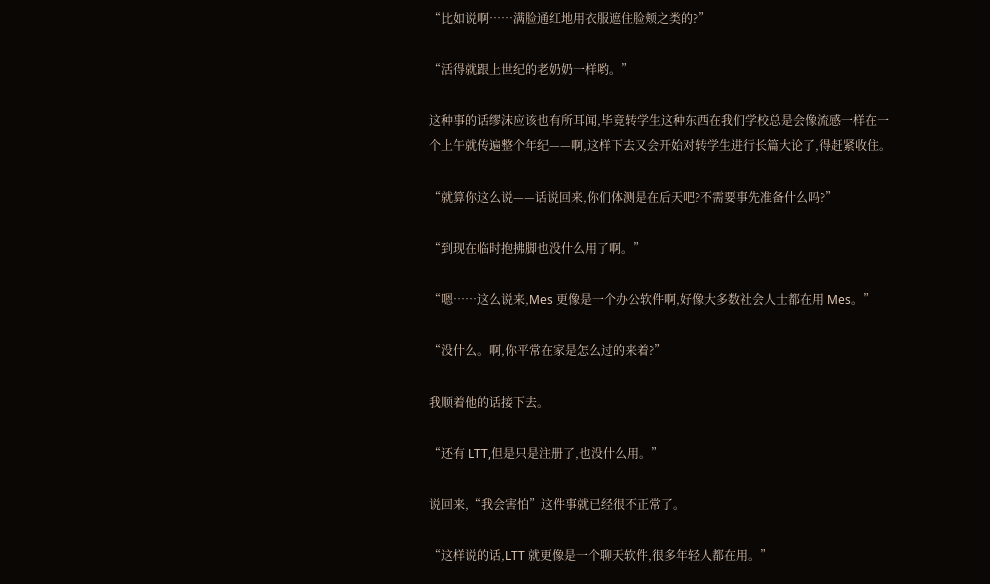“比如说啊……满脸通红地用衣服遮住脸颊之类的?”

“活得就跟上世纪的老奶奶一样哟。”

这种事的话缪沫应该也有所耳闻,毕竟转学生这种东西在我们学校总是会像流感一样在一个上午就传遍整个年纪——啊,这样下去又会开始对转学生进行长篇大论了,得赶紧收住。

“就算你这么说——话说回来,你们体测是在后天吧?不需要事先准备什么吗?”

“到现在临时抱拂脚也没什么用了啊。”

“嗯……这么说来,Mes 更像是一个办公软件啊,好像大多数社会人士都在用 Mes。”

“没什么。啊,你平常在家是怎么过的来着?”

我顺着他的话接下去。

“还有 LTT,但是只是注册了,也没什么用。”

说回来,“我会害怕”这件事就已经很不正常了。

“这样说的话,LTT 就更像是一个聊天软件,很多年轻人都在用。”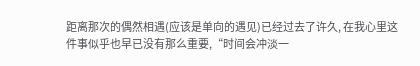距离那次的偶然相遇(应该是单向的遇见)已经过去了许久, 在我心里这件事似乎也早已没有那么重要,“时间会冲淡一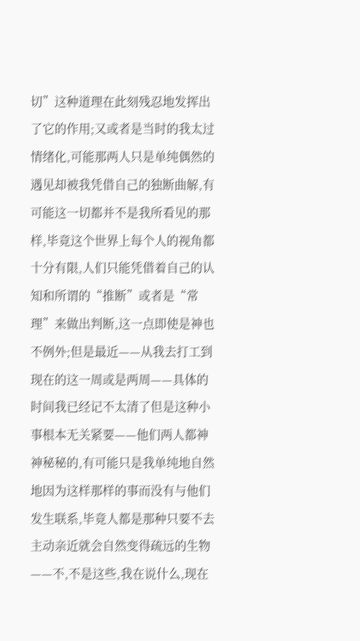切”这种道理在此刻残忍地发挥出了它的作用;又或者是当时的我太过情绪化,可能那两人只是单纯偶然的遇见却被我凭借自己的独断曲解,有可能这一切都并不是我所看见的那样,毕竟这个世界上每个人的视角都十分有限,人们只能凭借着自己的认知和所谓的“推断”或者是“常理”来做出判断,这一点即使是神也不例外;但是最近——从我去打工到现在的这一周或是两周——具体的时间我已经记不太清了但是这种小事根本无关紧要——他们两人都神神秘秘的,有可能只是我单纯地自然地因为这样那样的事而没有与他们发生联系,毕竟人都是那种只要不去主动亲近就会自然变得疏远的生物——不,不是这些,我在说什么,现在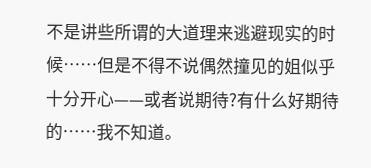不是讲些所谓的大道理来逃避现实的时候……但是不得不说偶然撞见的姐似乎十分开心——或者说期待?有什么好期待的……我不知道。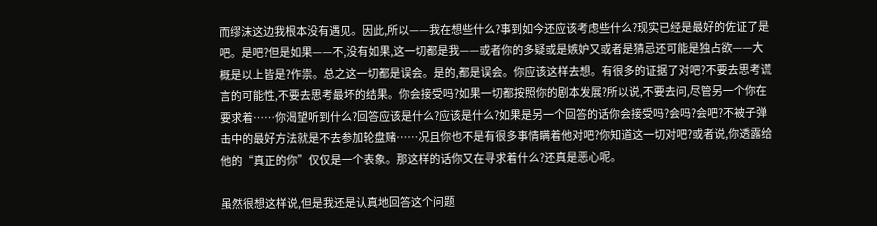而缪沫这边我根本没有遇见。因此,所以——我在想些什么?事到如今还应该考虑些什么?现实已经是最好的佐证了是吧。是吧?但是如果——不,没有如果,这一切都是我——或者你的多疑或是嫉妒又或者是猜忌还可能是独占欲——大概是以上皆是?作祟。总之这一切都是误会。是的,都是误会。你应该这样去想。有很多的证据了对吧?不要去思考谎言的可能性,不要去思考最坏的结果。你会接受吗?如果一切都按照你的剧本发展?所以说,不要去问,尽管另一个你在要求着……你渴望听到什么?回答应该是什么?应该是什么?如果是另一个回答的话你会接受吗?会吗?会吧?不被子弹击中的最好方法就是不去参加轮盘赌……况且你也不是有很多事情瞒着他对吧?你知道这一切对吧?或者说,你透露给他的“真正的你”仅仅是一个表象。那这样的话你又在寻求着什么?还真是恶心呢。

虽然很想这样说,但是我还是认真地回答这个问题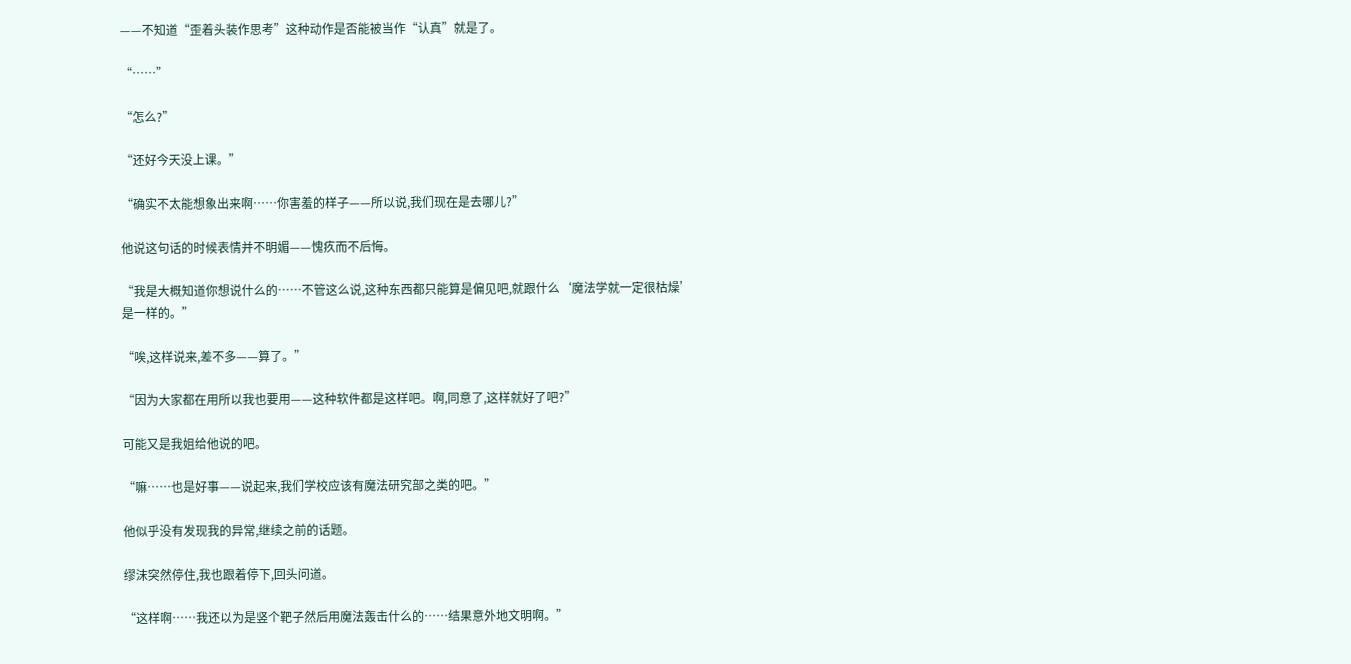——不知道“歪着头装作思考”这种动作是否能被当作“认真”就是了。

“……”

“怎么?”

“还好今天没上课。”

“确实不太能想象出来啊……你害羞的样子——所以说,我们现在是去哪儿?”

他说这句话的时候表情并不明媚——愧疚而不后悔。

“我是大概知道你想说什么的……不管这么说,这种东西都只能算是偏见吧,就跟什么‘魔法学就一定很枯燥’是一样的。”

“唉,这样说来,差不多——算了。”

“因为大家都在用所以我也要用——这种软件都是这样吧。啊,同意了,这样就好了吧?”

可能又是我姐给他说的吧。

“嘛……也是好事——说起来,我们学校应该有魔法研究部之类的吧。”

他似乎没有发现我的异常,继续之前的话题。

缪沫突然停住,我也跟着停下,回头问道。

“这样啊……我还以为是竖个靶子然后用魔法轰击什么的……结果意外地文明啊。”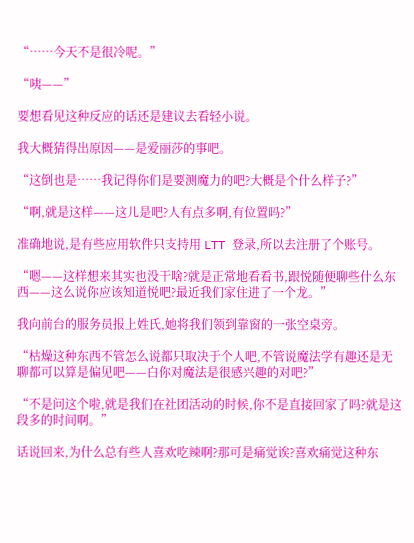“……今天不是很冷呢。”

“咦——”

要想看见这种反应的话还是建议去看轻小说。

我大概猜得出原因——是爱丽莎的事吧。

“这倒也是……我记得你们是要测魔力的吧?大概是个什么样子?”

“啊,就是这样——这儿是吧?人有点多啊,有位置吗?”

准确地说,是有些应用软件只支持用 LTT 登录,所以去注册了个账号。

“嗯——这样想来其实也没干啥?就是正常地看看书,跟悦随便聊些什么东西——这么说你应该知道悦吧?最近我们家住进了一个龙。”

我向前台的服务员报上姓氏,她将我们领到靠窗的一张空桌旁。

“枯燥这种东西不管怎么说都只取决于个人吧,不管说魔法学有趣还是无聊都可以算是偏见吧——白你对魔法是很感兴趣的对吧?”

“不是问这个啦,就是我们在社团活动的时候,你不是直接回家了吗?就是这段多的时间啊。”

话说回来,为什么总有些人喜欢吃辣啊?那可是痛觉诶?喜欢痛觉这种东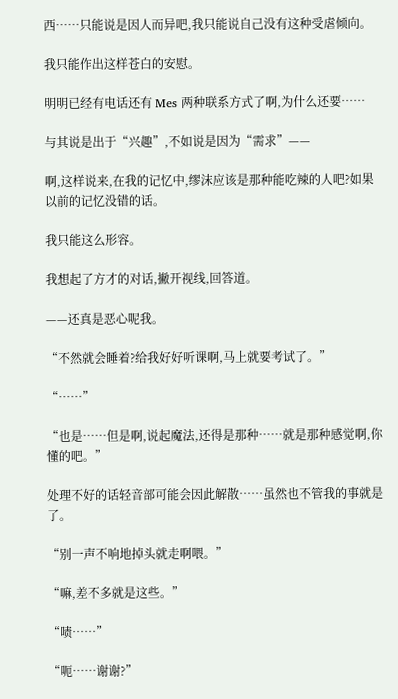西……只能说是因人而异吧,我只能说自己没有这种受虐倾向。

我只能作出这样苍白的安慰。

明明已经有电话还有 Mes 两种联系方式了啊,为什么还要……

与其说是出于“兴趣”,不如说是因为“需求”——

啊,这样说来,在我的记忆中,缪沫应该是那种能吃辣的人吧?如果以前的记忆没错的话。

我只能这么形容。

我想起了方才的对话,撇开视线,回答道。

——还真是恶心呢我。

“不然就会睡着?给我好好听课啊,马上就要考试了。”

“……”

“也是……但是啊,说起魔法,还得是那种……就是那种感觉啊,你懂的吧。”

处理不好的话轻音部可能会因此解散……虽然也不管我的事就是了。

“别一声不响地掉头就走啊喂。”

“嘛,差不多就是这些。”

“啧……”

“呃……谢谢?”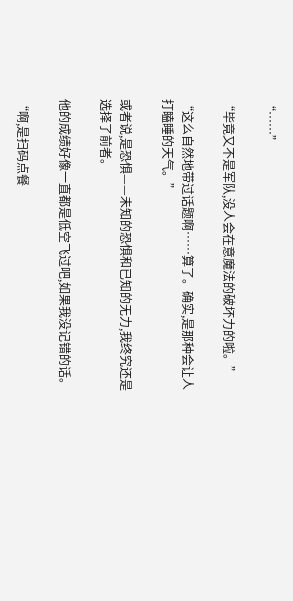“……”

“毕竟又不是军队,没人会在意魔法的破坏力的啦。”

“这么自然地带过话题啊……算了。确实,是那种会让人打瞌睡的天气。”

或者说,是恐惧——未知的恐惧和已知的无力,我终究还是选择了前者。

他的成绩好像一直都是低空飞过吧,如果我没记错的话。

“啊,是扫码点餐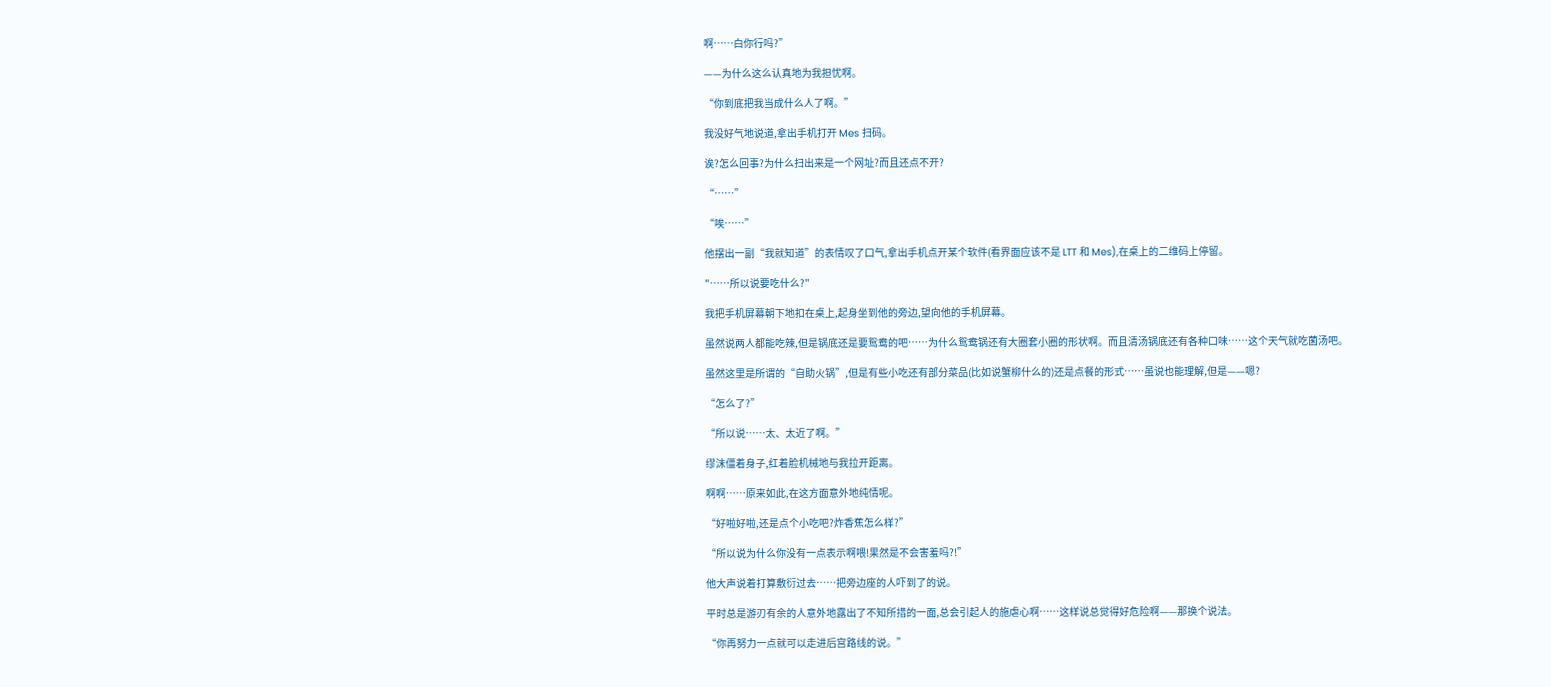啊……白你行吗?”

——为什么这么认真地为我担忧啊。

“你到底把我当成什么人了啊。”

我没好气地说道,拿出手机打开 Mes 扫码。

诶?怎么回事?为什么扫出来是一个网址?而且还点不开?

“……”

“唉……”

他摆出一副“我就知道”的表情叹了口气,拿出手机点开某个软件(看界面应该不是 LTT 和 Mes),在桌上的二维码上停留。

"……所以说要吃什么?"

我把手机屏幕朝下地扣在桌上,起身坐到他的旁边,望向他的手机屏幕。

虽然说两人都能吃辣,但是锅底还是要鸳鸯的吧……为什么鸳鸯锅还有大圈套小圈的形状啊。而且清汤锅底还有各种口味……这个天气就吃菌汤吧。

虽然这里是所谓的“自助火锅”,但是有些小吃还有部分菜品(比如说蟹柳什么的)还是点餐的形式……虽说也能理解,但是——嗯?

“怎么了?”

“所以说……太、太近了啊。”

缪沫僵着身子,红着脸机械地与我拉开距离。

啊啊……原来如此,在这方面意外地纯情呢。

“好啦好啦,还是点个小吃吧?炸香蕉怎么样?”

“所以说为什么你没有一点表示啊喂!果然是不会害羞吗?!”

他大声说着打算敷衍过去……把旁边座的人吓到了的说。

平时总是游刃有余的人意外地露出了不知所措的一面,总会引起人的施虐心啊……这样说总觉得好危险啊——那换个说法。

“你再努力一点就可以走进后宫路线的说。”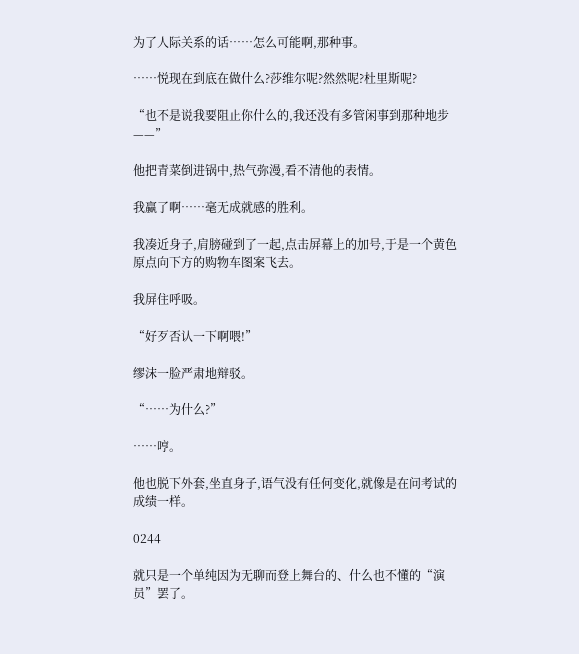为了人际关系的话……怎么可能啊,那种事。

……悦现在到底在做什么?莎维尔呢?然然呢?杜里斯呢?

“也不是说我要阻止你什么的,我还没有多管闲事到那种地步——”

他把青菜倒进锅中,热气弥漫,看不清他的表情。

我赢了啊……毫无成就感的胜利。

我凑近身子,肩膀碰到了一起,点击屏幕上的加号,于是一个黄色原点向下方的购物车图案飞去。

我屏住呼吸。

“好歹否认一下啊喂!”

缪沫一脸严肃地辩驳。

“……为什么?”

……哼。

他也脱下外套,坐直身子,语气没有任何变化,就像是在问考试的成绩一样。

0244

就只是一个单纯因为无聊而登上舞台的、什么也不懂的“演员”罢了。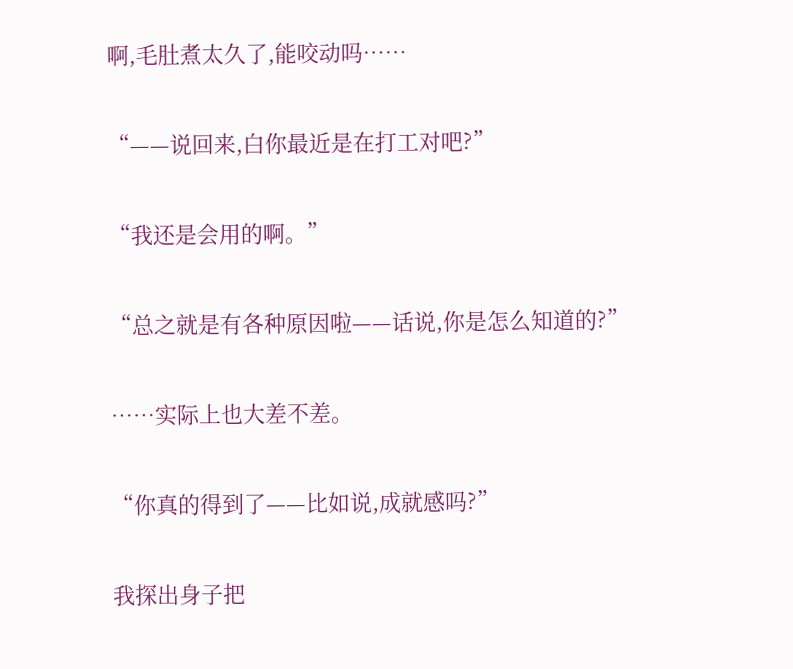啊,毛肚煮太久了,能咬动吗……

“——说回来,白你最近是在打工对吧?”

“我还是会用的啊。”

“总之就是有各种原因啦——话说,你是怎么知道的?”

……实际上也大差不差。

“你真的得到了——比如说,成就感吗?”

我探出身子把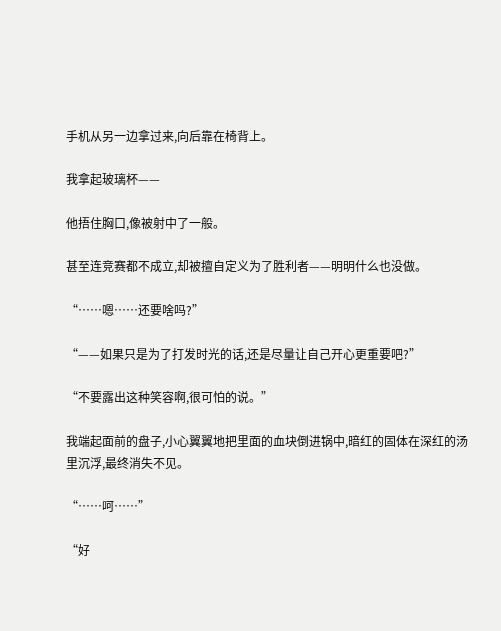手机从另一边拿过来,向后靠在椅背上。

我拿起玻璃杯——

他捂住胸口,像被射中了一般。

甚至连竞赛都不成立,却被擅自定义为了胜利者——明明什么也没做。

“……嗯……还要啥吗?”

“——如果只是为了打发时光的话,还是尽量让自己开心更重要吧?”

“不要露出这种笑容啊,很可怕的说。”

我端起面前的盘子,小心翼翼地把里面的血块倒进锅中,暗红的固体在深红的汤里沉浮,最终消失不见。

“……呵……”

“好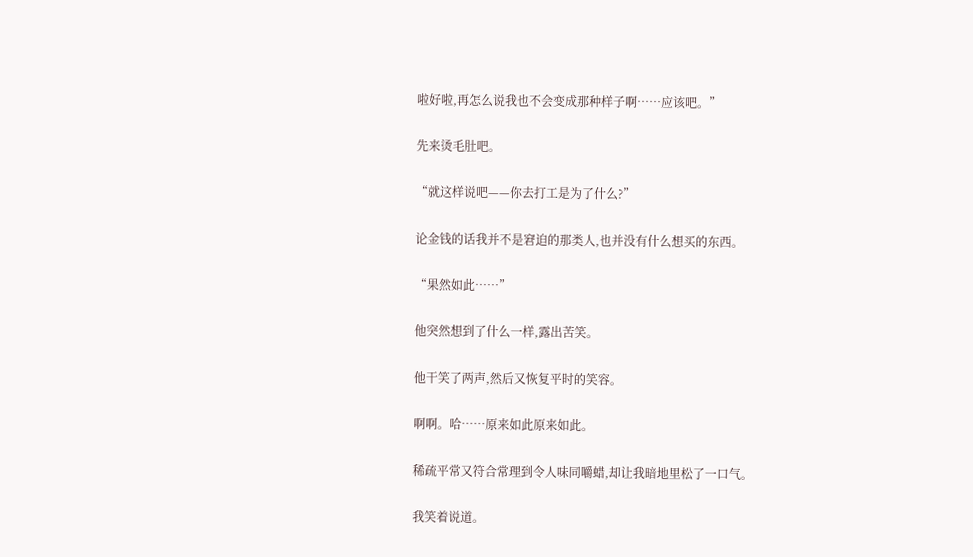啦好啦,再怎么说我也不会变成那种样子啊……应该吧。”

先来烫毛肚吧。

“就这样说吧——你去打工是为了什么?”

论金钱的话我并不是窘迫的那类人,也并没有什么想买的东西。

“果然如此……”

他突然想到了什么一样,露出苦笑。

他干笑了两声,然后又恢复平时的笑容。

啊啊。哈……原来如此原来如此。

稀疏平常又符合常理到令人味同嚼蜡,却让我暗地里松了一口气。

我笑着说道。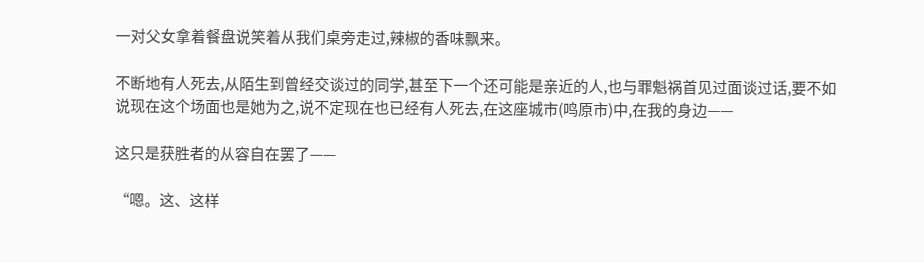一对父女拿着餐盘说笑着从我们桌旁走过,辣椒的香味飘来。

不断地有人死去,从陌生到曾经交谈过的同学,甚至下一个还可能是亲近的人,也与罪魁祸首见过面谈过话,要不如说现在这个场面也是她为之,说不定现在也已经有人死去,在这座城市(鸣原市)中,在我的身边——

这只是获胜者的从容自在罢了——

“嗯。这、这样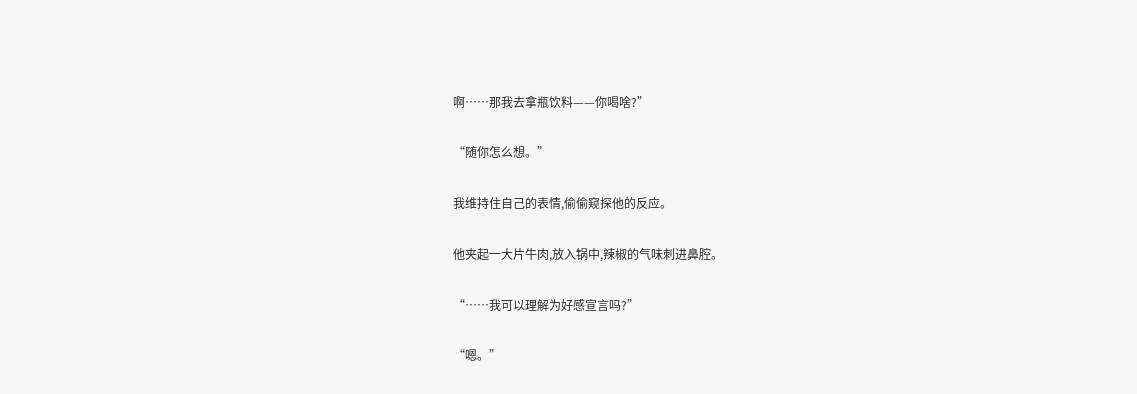啊……那我去拿瓶饮料——你喝啥?”

“随你怎么想。”

我维持住自己的表情,偷偷窥探他的反应。

他夹起一大片牛肉,放入锅中,辣椒的气味刺进鼻腔。

“……我可以理解为好感宣言吗?”

“嗯。”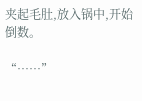夹起毛肚,放入锅中,开始倒数。

“……”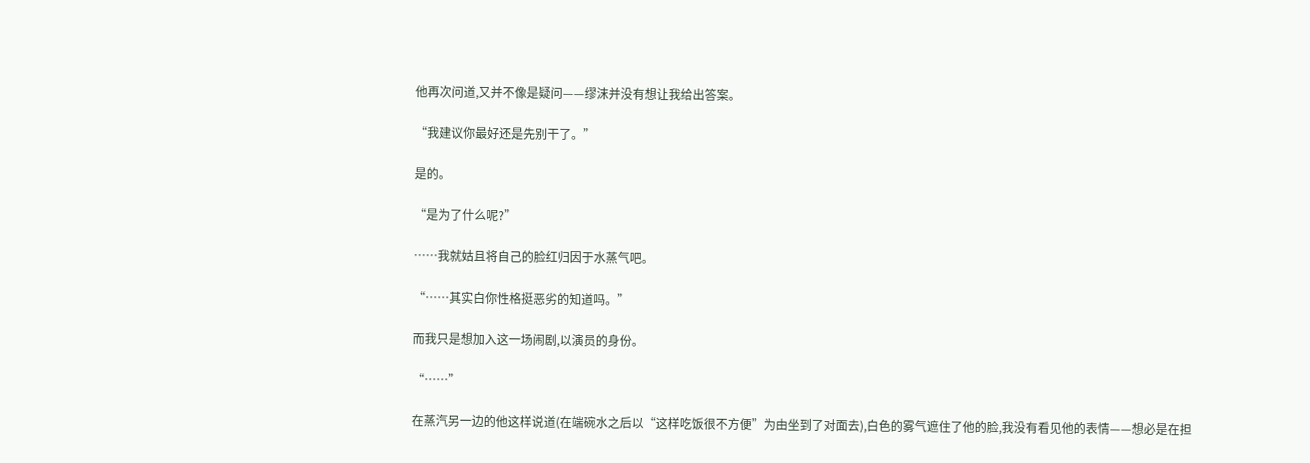他再次问道,又并不像是疑问——缪沫并没有想让我给出答案。

“我建议你最好还是先别干了。”

是的。

“是为了什么呢?”

……我就姑且将自己的脸红归因于水蒸气吧。

“……其实白你性格挺恶劣的知道吗。”

而我只是想加入这一场闹剧,以演员的身份。

“……”

在蒸汽另一边的他这样说道(在端碗水之后以“这样吃饭很不方便”为由坐到了对面去),白色的雾气遮住了他的脸,我没有看见他的表情——想必是在担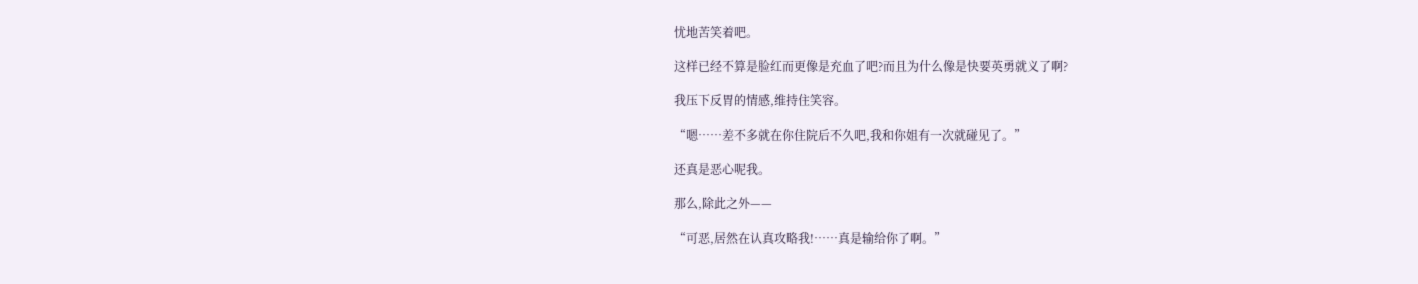忧地苦笑着吧。

这样已经不算是脸红而更像是充血了吧?而且为什么像是快要英勇就义了啊?

我压下反胃的情感,维持住笑容。

“嗯……差不多就在你住院后不久吧,我和你姐有一次就碰见了。”

还真是恶心呢我。

那么,除此之外——

“可恶,居然在认真攻略我!……真是输给你了啊。”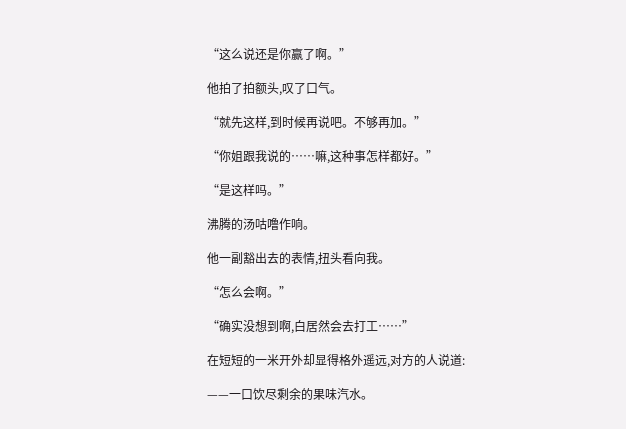“这么说还是你赢了啊。”

他拍了拍额头,叹了口气。

“就先这样,到时候再说吧。不够再加。”

“你姐跟我说的……嘛,这种事怎样都好。”

“是这样吗。”

沸腾的汤咕噜作响。

他一副豁出去的表情,扭头看向我。

“怎么会啊。”

“确实没想到啊,白居然会去打工……”

在短短的一米开外却显得格外遥远,对方的人说道:

——一口饮尽剩余的果味汽水。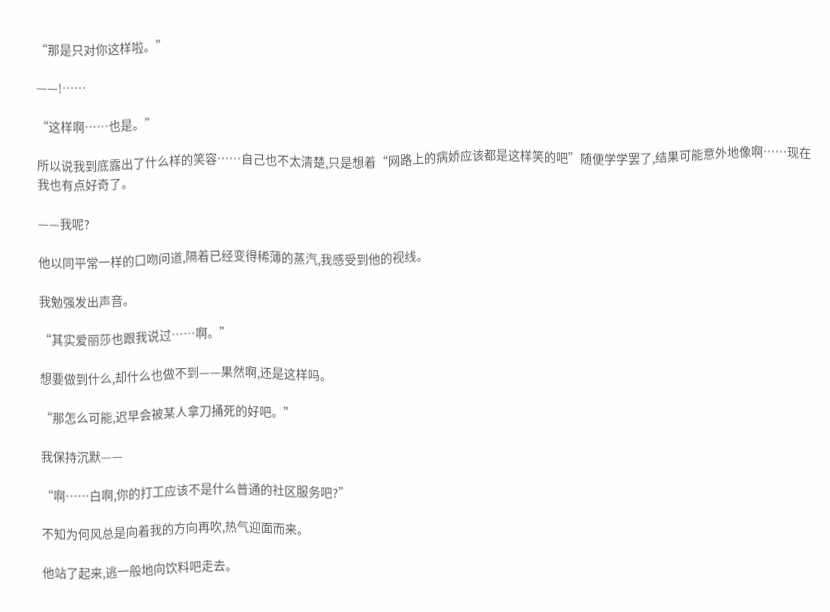“那是只对你这样啦。”

——!……

“这样啊……也是。”

所以说我到底露出了什么样的笑容……自己也不太清楚,只是想着“网路上的病娇应该都是这样笑的吧”随便学学罢了,结果可能意外地像啊……现在我也有点好奇了。

——我呢?

他以同平常一样的口吻问道,隔着已经变得稀薄的蒸汽,我感受到他的视线。

我勉强发出声音。

“其实爱丽莎也跟我说过……啊。”

想要做到什么,却什么也做不到——果然啊,还是这样吗。

“那怎么可能,迟早会被某人拿刀捅死的好吧。”

我保持沉默——

“啊……白啊,你的打工应该不是什么普通的社区服务吧?”

不知为何风总是向着我的方向再吹,热气迎面而来。

他站了起来,逃一般地向饮料吧走去。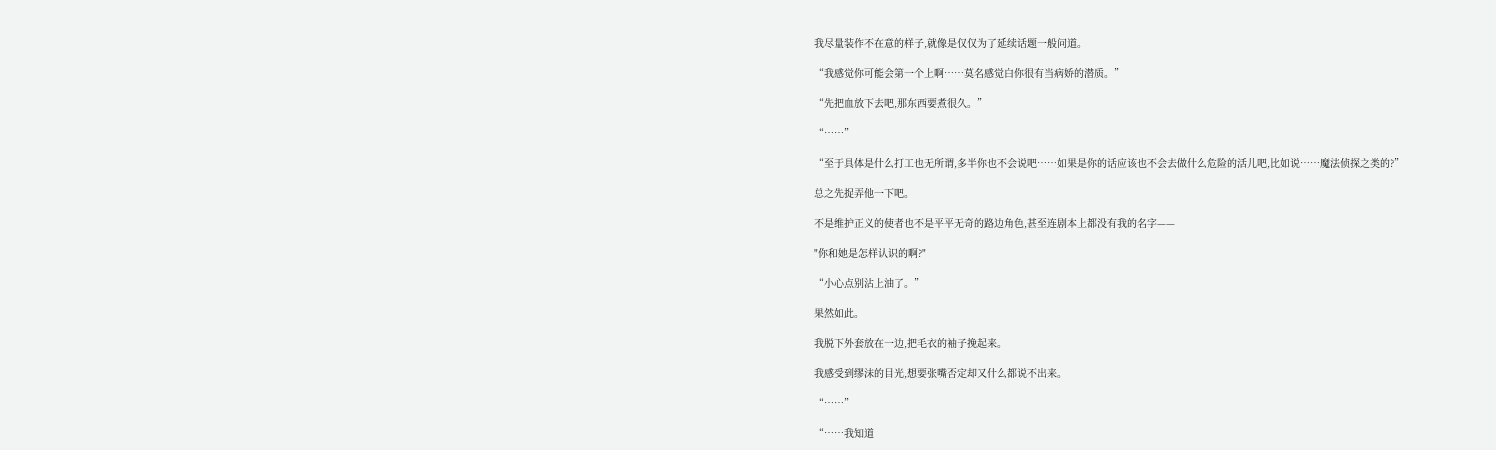我尽量装作不在意的样子,就像是仅仅为了延续话题一般问道。

“我感觉你可能会第一个上啊……莫名感觉白你很有当病娇的潜质。”

“先把血放下去吧,那东西要煮很久。”

“……”

“至于具体是什么打工也无所谓,多半你也不会说吧……如果是你的话应该也不会去做什么危险的活儿吧,比如说……魔法侦探之类的?”

总之先捉弄他一下吧。

不是维护正义的使者也不是平平无奇的路边角色,甚至连剧本上都没有我的名字——

"你和她是怎样认识的啊?"

“小心点别沾上油了。”

果然如此。

我脱下外套放在一边,把毛衣的袖子挽起来。

我感受到缪沫的目光,想要张嘴否定却又什么都说不出来。

“……”

“……我知道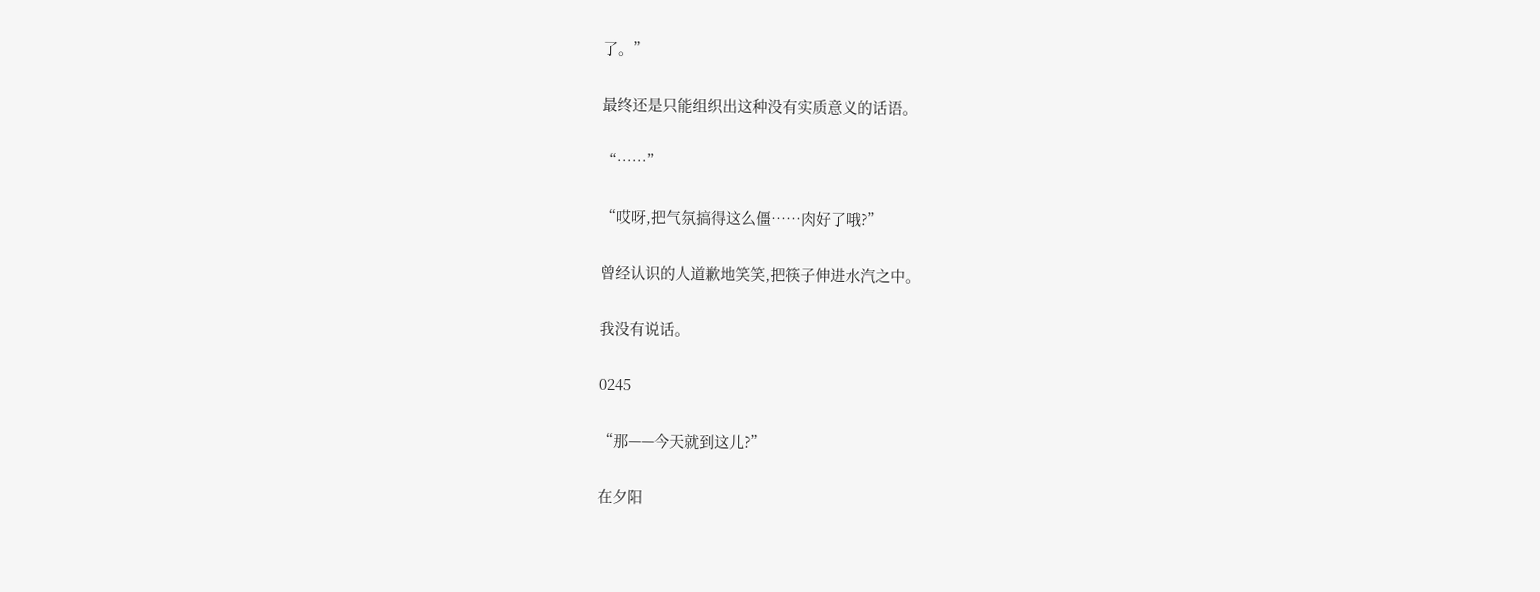了。”

最终还是只能组织出这种没有实质意义的话语。

“……”

“哎呀,把气氛搞得这么僵……肉好了哦?”

曾经认识的人道歉地笑笑,把筷子伸进水汽之中。

我没有说话。

0245

“那——今天就到这儿?”

在夕阳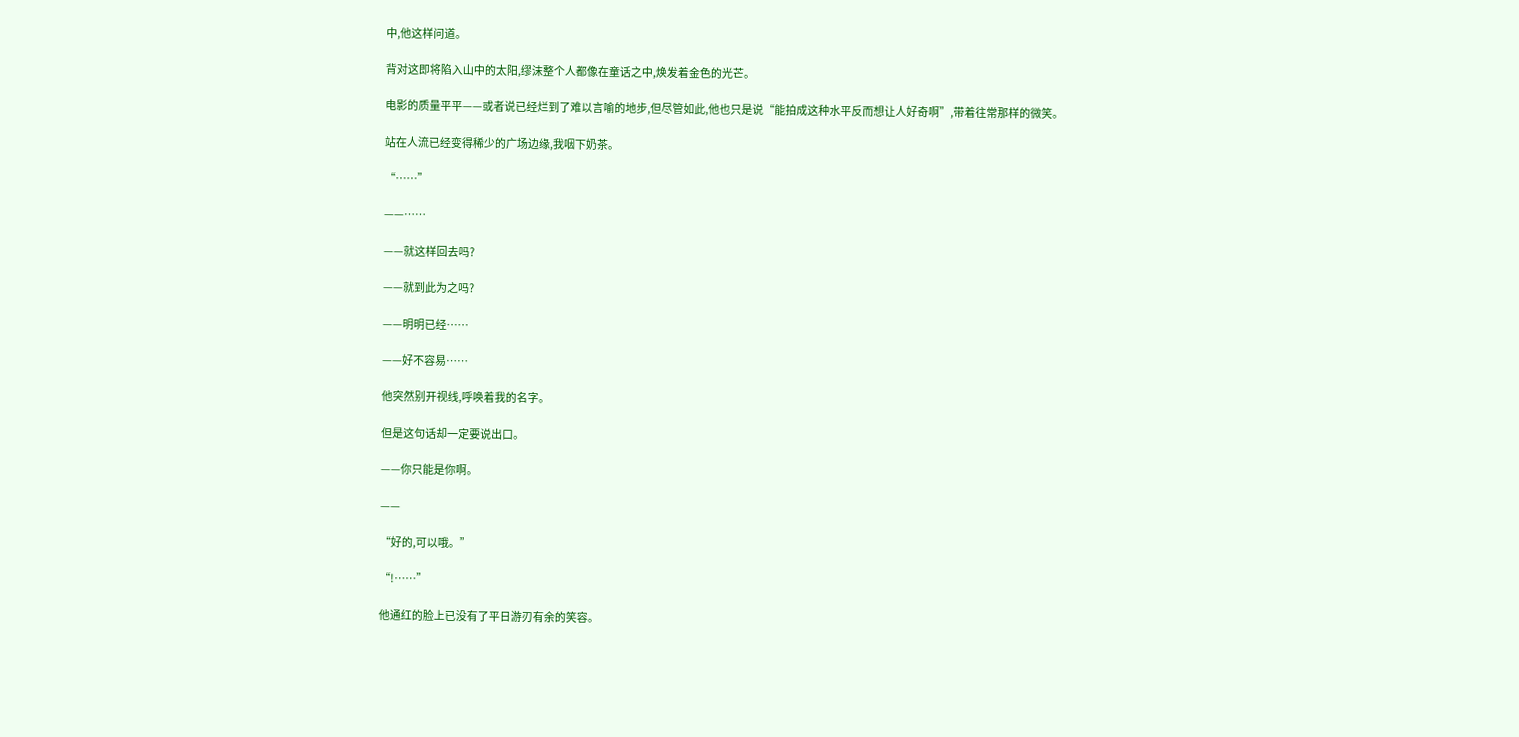中,他这样问道。

背对这即将陷入山中的太阳,缪沫整个人都像在童话之中,焕发着金色的光芒。

电影的质量平平——或者说已经烂到了难以言喻的地步,但尽管如此,他也只是说“能拍成这种水平反而想让人好奇啊”,带着往常那样的微笑。

站在人流已经变得稀少的广场边缘,我咽下奶茶。

“……”

——……

——就这样回去吗?

——就到此为之吗?

——明明已经……

——好不容易……

他突然别开视线,呼唤着我的名字。

但是这句话却一定要说出口。

——你只能是你啊。

——

“好的,可以哦。”

“!……”

他通红的脸上已没有了平日游刃有余的笑容。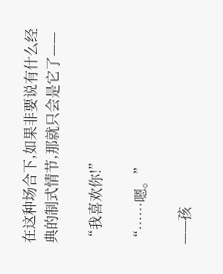在这种场合下,如果非要说有什么经典的制式情节,那就只会是它了——

“我喜欢你!”

“……嗯。”

——孩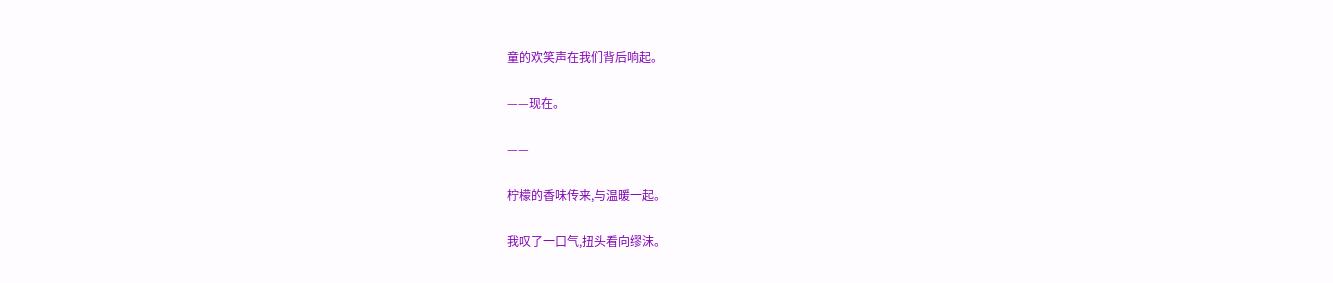童的欢笑声在我们背后响起。

——现在。

——

柠檬的香味传来,与温暖一起。

我叹了一口气,扭头看向缪沫。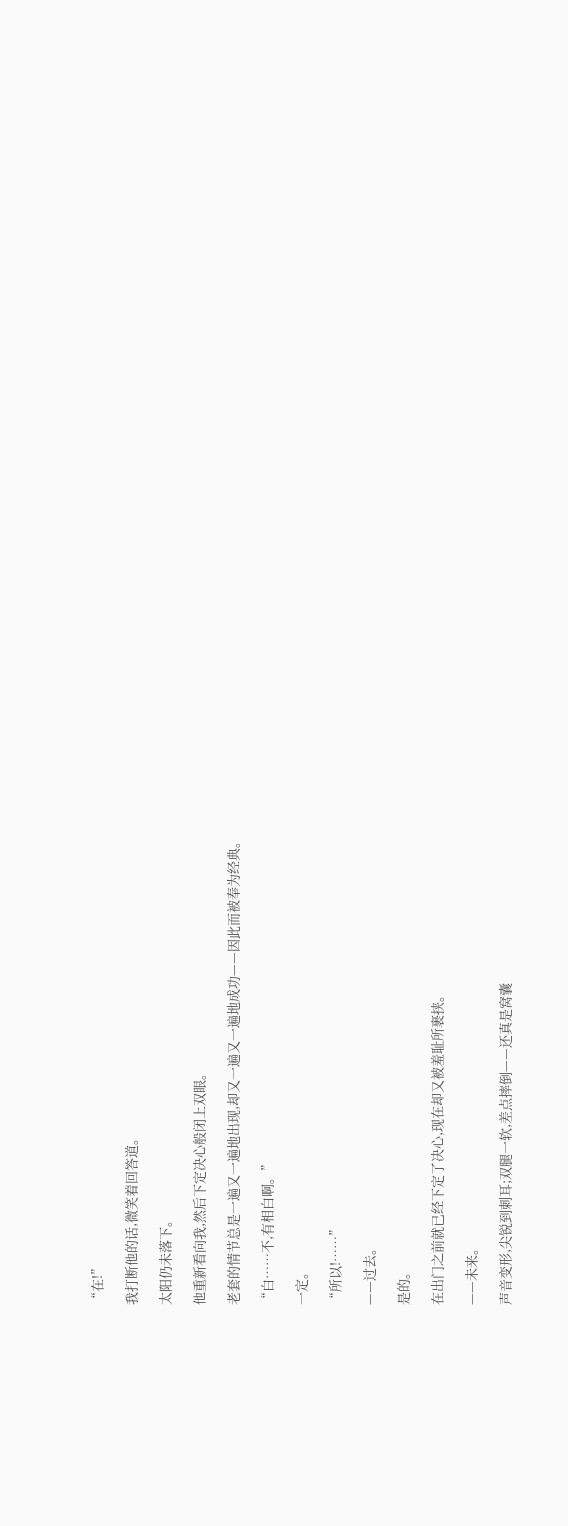“在!”

我打断他的话,微笑着回答道。

太阳仍未落下。

他重新看向我,然后下定决心般闭上双眼。

老套的情节总是一遍又一遍地出现,却又一遍又一遍地成功——因此而被奉为经典。

“白……不,有相白啊。”

一定。

“所以!……”

——过去。

是的。

在出门之前就已经下定了决心,现在却又被羞耻所裹挟。

——未来。

声音变形,尖锐到刺耳;双腿一软,差点摔倒——还真是窝囊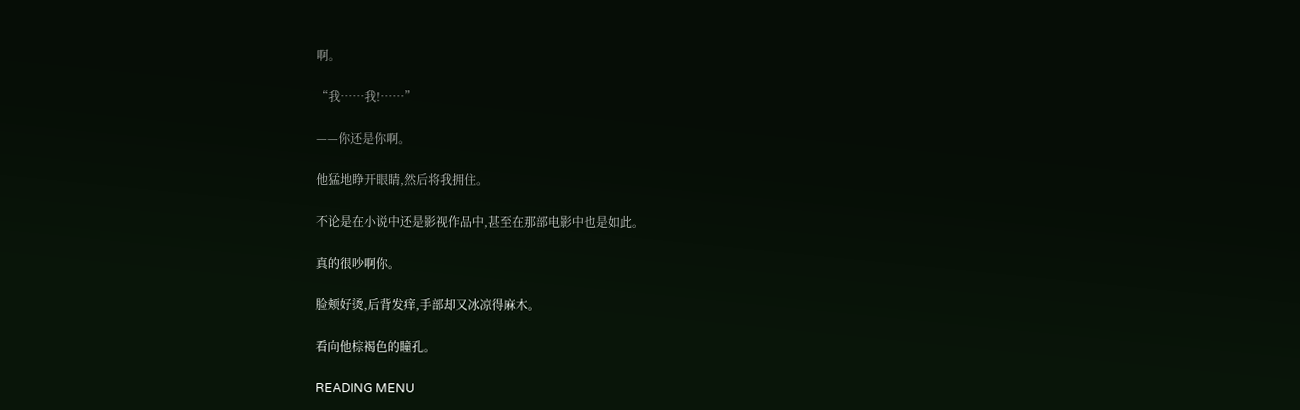啊。

“我……我!……”

——你还是你啊。

他猛地睁开眼睛,然后将我拥住。

不论是在小说中还是影视作品中,甚至在那部电影中也是如此。

真的很吵啊你。

脸颊好烫,后背发痒,手部却又冰凉得麻木。

看向他棕褐色的瞳孔。

READING MENU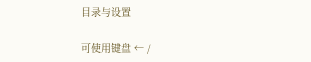目录与设置

可使用键盘 ← /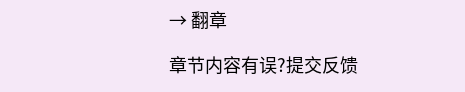→ 翻章

章节内容有误?提交反馈